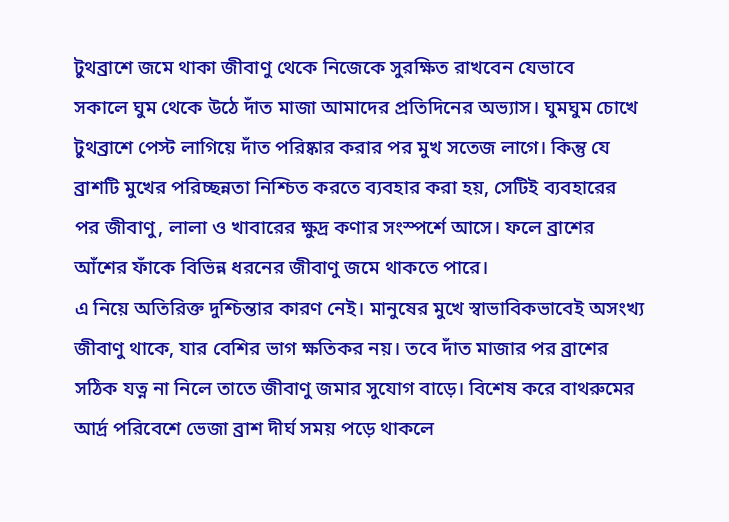টুথব্রাশে জমে থাকা জীবাণু থেকে নিজেকে সুরক্ষিত রাখবেন যেভাবে
সকালে ঘুম থেকে উঠে দাঁত মাজা আমাদের প্রতিদিনের অভ্যাস। ঘুমঘুম চোখে টুথব্রাশে পেস্ট লাগিয়ে দাঁত পরিষ্কার করার পর মুখ সতেজ লাগে। কিন্তু যে ব্রাশটি মুখের পরিচ্ছন্নতা নিশ্চিত করতে ব্যবহার করা হয়, সেটিই ব্যবহারের পর জীবাণু, লালা ও খাবারের ক্ষুদ্র কণার সংস্পর্শে আসে। ফলে ব্রাশের আঁশের ফাঁকে বিভিন্ন ধরনের জীবাণু জমে থাকতে পারে।
এ নিয়ে অতিরিক্ত দুশ্চিন্তার কারণ নেই। মানুষের মুখে স্বাভাবিকভাবেই অসংখ্য জীবাণু থাকে, যার বেশির ভাগ ক্ষতিকর নয়। তবে দাঁত মাজার পর ব্রাশের সঠিক যত্ন না নিলে তাতে জীবাণু জমার সুযোগ বাড়ে। বিশেষ করে বাথরুমের আর্দ্র পরিবেশে ভেজা ব্রাশ দীর্ঘ সময় পড়ে থাকলে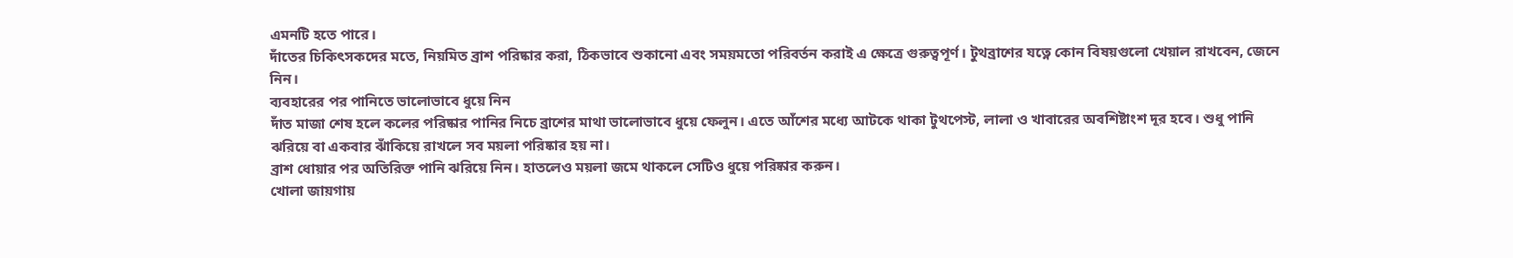এমনটি হতে পারে।
দাঁতের চিকিৎসকদের মতে, নিয়মিত ব্রাশ পরিষ্কার করা, ঠিকভাবে শুকানো এবং সময়মতো পরিবর্তন করাই এ ক্ষেত্রে গুরুত্বপূর্ণ। টুথব্রাশের যত্নে কোন বিষয়গুলো খেয়াল রাখবেন, জেনে নিন।
ব্যবহারের পর পানিতে ভালোভাবে ধুয়ে নিন
দাঁত মাজা শেষ হলে কলের পরিষ্কার পানির নিচে ব্রাশের মাথা ভালোভাবে ধুয়ে ফেলুন। এতে আঁশের মধ্যে আটকে থাকা টুথপেস্ট, লালা ও খাবারের অবশিষ্টাংশ দূর হবে। শুধু পানি ঝরিয়ে বা একবার ঝাঁকিয়ে রাখলে সব ময়লা পরিষ্কার হয় না।
ব্রাশ ধোয়ার পর অতিরিক্ত পানি ঝরিয়ে নিন। হাতলেও ময়লা জমে থাকলে সেটিও ধুয়ে পরিষ্কার করুন।
খোলা জায়গায়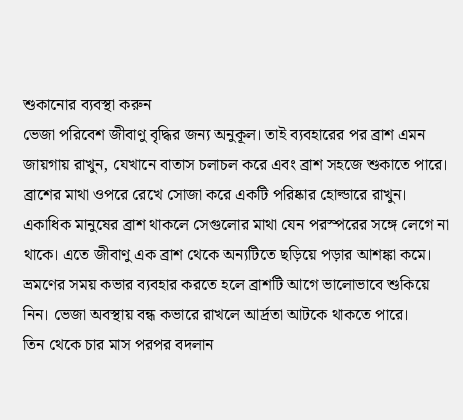শুকানোর ব্যবস্থা করুন
ভেজা পরিবেশ জীবাণু বৃদ্ধির জন্য অনুকূল। তাই ব্যবহারের পর ব্রাশ এমন জায়গায় রাখুন, যেখানে বাতাস চলাচল করে এবং ব্রাশ সহজে শুকাতে পারে।
ব্রাশের মাথা ওপরে রেখে সোজা করে একটি পরিষ্কার হোল্ডারে রাখুন। একাধিক মানুষের ব্রাশ থাকলে সেগুলোর মাথা যেন পরস্পরের সঙ্গে লেগে না থাকে। এতে জীবাণু এক ব্রাশ থেকে অন্যটিতে ছড়িয়ে পড়ার আশঙ্কা কমে।
ভ্রমণের সময় কভার ব্যবহার করতে হলে ব্রাশটি আগে ভালোভাবে শুকিয়ে নিন। ভেজা অবস্থায় বন্ধ কভারে রাখলে আর্দ্রতা আটকে থাকতে পারে।
তিন থেকে চার মাস পরপর বদলান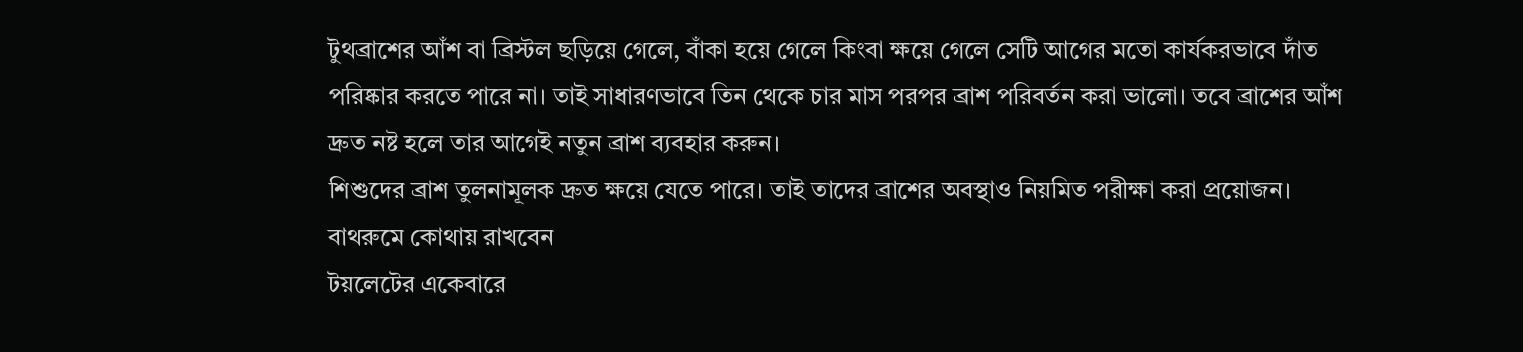টুথব্রাশের আঁশ বা ব্রিস্টল ছড়িয়ে গেলে, বাঁকা হয়ে গেলে কিংবা ক্ষয়ে গেলে সেটি আগের মতো কার্যকরভাবে দাঁত পরিষ্কার করতে পারে না। তাই সাধারণভাবে তিন থেকে চার মাস পরপর ব্রাশ পরিবর্তন করা ভালো। তবে ব্রাশের আঁশ দ্রুত নষ্ট হলে তার আগেই নতুন ব্রাশ ব্যবহার করুন।
শিশুদের ব্রাশ তুলনামূলক দ্রুত ক্ষয়ে যেতে পারে। তাই তাদের ব্রাশের অবস্থাও নিয়মিত পরীক্ষা করা প্রয়োজন।
বাথরুমে কোথায় রাখবেন
টয়লেটের একেবারে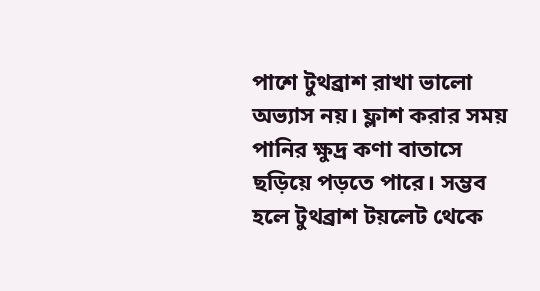পাশে টুথব্রাশ রাখা ভালো অভ্যাস নয়। ফ্লাশ করার সময় পানির ক্ষুদ্র কণা বাতাসে ছড়িয়ে পড়তে পারে। সম্ভব হলে টুথব্রাশ টয়লেট থেকে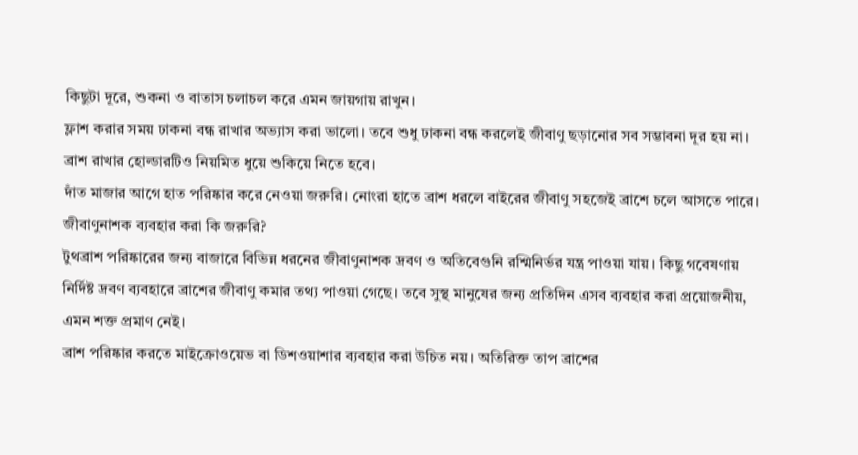কিছুটা দূরে, শুকনা ও বাতাস চলাচল করে এমন জায়গায় রাখুন।
ফ্লাশ করার সময় ঢাকনা বন্ধ রাখার অভ্যাস করা ভালো। তবে শুধু ঢাকনা বন্ধ করলেই জীবাণু ছড়ানোর সব সম্ভাবনা দূর হয় না। ব্রাশ রাখার হোল্ডারটিও নিয়মিত ধুয়ে শুকিয়ে নিতে হবে।
দাঁত মাজার আগে হাত পরিষ্কার করে নেওয়া জরুরি। নোংরা হাতে ব্রাশ ধরলে বাইরের জীবাণু সহজেই ব্রাশে চলে আসতে পারে।
জীবাণুনাশক ব্যবহার করা কি জরুরি?
টুথব্রাশ পরিষ্কারের জন্য বাজারে বিভিন্ন ধরনের জীবাণুনাশক দ্রবণ ও অতিবেগুনি রশ্মিনির্ভর যন্ত্র পাওয়া যায়। কিছু গবেষণায় নির্দিষ্ট দ্রবণ ব্যবহারে ব্রাশের জীবাণু কমার তথ্য পাওয়া গেছে। তবে সুস্থ মানুষের জন্য প্রতিদিন এসব ব্যবহার করা প্রয়োজনীয়, এমন শক্ত প্রমাণ নেই।
ব্রাশ পরিষ্কার করতে মাইক্রোওয়েভ বা ডিশওয়াশার ব্যবহার করা উচিত নয়। অতিরিক্ত তাপ ব্রাশের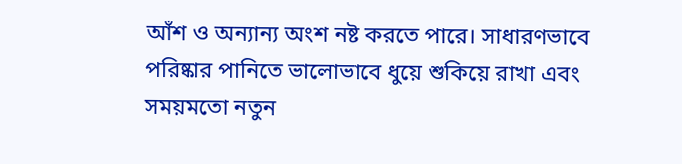আঁশ ও অন্যান্য অংশ নষ্ট করতে পারে। সাধারণভাবে পরিষ্কার পানিতে ভালোভাবে ধুয়ে শুকিয়ে রাখা এবং সময়মতো নতুন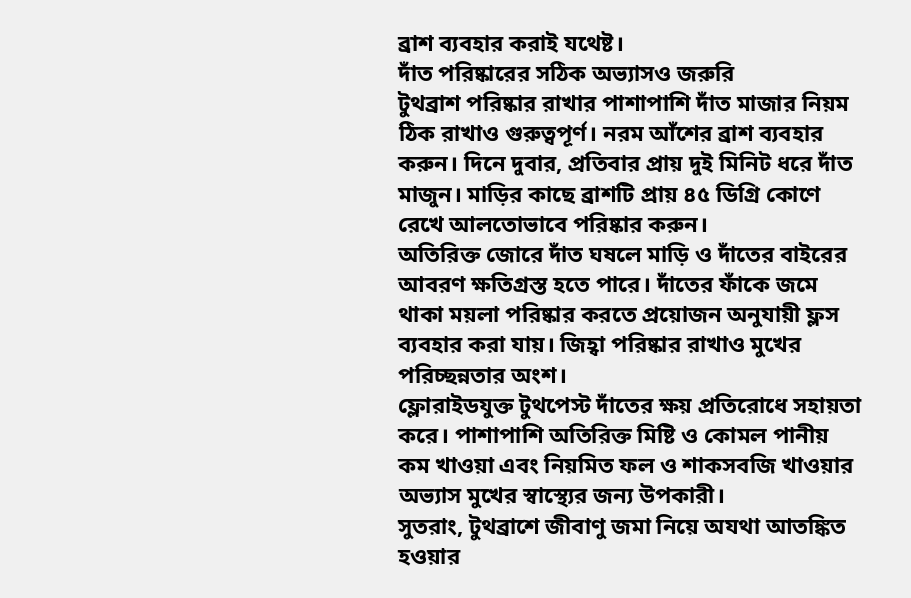ব্রাশ ব্যবহার করাই যথেষ্ট।
দাঁত পরিষ্কারের সঠিক অভ্যাসও জরুরি
টুথব্রাশ পরিষ্কার রাখার পাশাপাশি দাঁত মাজার নিয়ম ঠিক রাখাও গুরুত্বপূর্ণ। নরম আঁশের ব্রাশ ব্যবহার করুন। দিনে দুবার, প্রতিবার প্রায় দুই মিনিট ধরে দাঁত মাজুন। মাড়ির কাছে ব্রাশটি প্রায় ৪৫ ডিগ্রি কোণে রেখে আলতোভাবে পরিষ্কার করুন।
অতিরিক্ত জোরে দাঁত ঘষলে মাড়ি ও দাঁতের বাইরের আবরণ ক্ষতিগ্রস্ত হতে পারে। দাঁতের ফাঁকে জমে থাকা ময়লা পরিষ্কার করতে প্রয়োজন অনুযায়ী ফ্লস ব্যবহার করা যায়। জিহ্বা পরিষ্কার রাখাও মুখের পরিচ্ছন্নতার অংশ।
ফ্লোরাইডযুক্ত টুথপেস্ট দাঁতের ক্ষয় প্রতিরোধে সহায়তা করে। পাশাপাশি অতিরিক্ত মিষ্টি ও কোমল পানীয় কম খাওয়া এবং নিয়মিত ফল ও শাকসবজি খাওয়ার অভ্যাস মুখের স্বাস্থ্যের জন্য উপকারী।
সুতরাং, টুথব্রাশে জীবাণু জমা নিয়ে অযথা আতঙ্কিত হওয়ার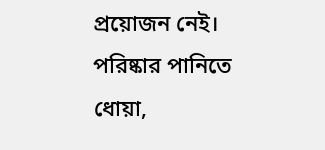প্রয়োজন নেই। পরিষ্কার পানিতে ধোয়া,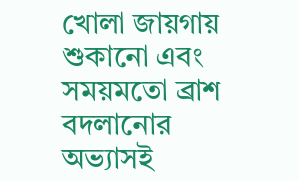খোলা জায়গায় শুকানো এবং সময়মতো ব্রাশ বদলানোর অভ্যাসই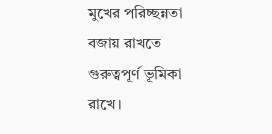মুখের পরিচ্ছন্নতা বজায় রাখতে গুরুত্বপূর্ণ ভূমিকা রাখে।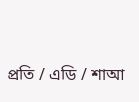প্রতি / এডি / শাআ